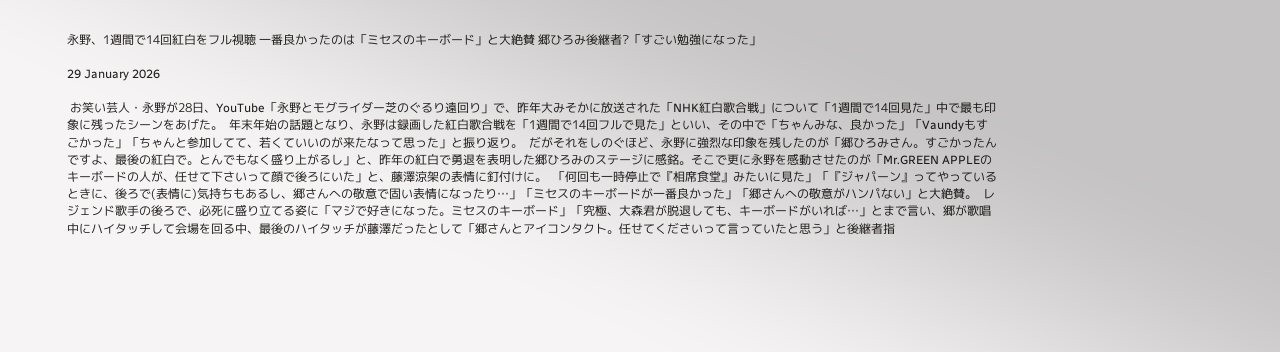永野、1週間で14回紅白をフル視聴 一番良かったのは「ミセスのキーボード」と大絶賛 郷ひろみ後継者?「すごい勉強になった」

29 January 2026

 お笑い芸人・永野が28日、YouTube「永野とモグライダー芝のぐるり遠回り」で、昨年大みそかに放送された「NHK紅白歌合戦」について「1週間で14回見た」中で最も印象に残ったシーンをあげた。  年末年始の話題となり、永野は録画した紅白歌合戦を「1週間で14回フルで見た」といい、その中で「ちゃんみな、良かった」「Vaundyもすごかった」「ちゃんと参加してて、若くていいのが来たなって思った」と振り返り。  だがそれをしのぐほど、永野に強烈な印象を残したのが「郷ひろみさん。すごかったんですよ、最後の紅白で。とんでもなく盛り上がるし」と、昨年の紅白で勇退を表明した郷ひろみのステージに感銘。そこで更に永野を感動させたのが「Mr.GREEN APPLEのキーボードの人が、任せて下さいって顔で後ろにいた」と、藤澤涼架の表情に釘付けに。  「何回も一時停止で『相席食堂』みたいに見た」「『ジャパーン』ってやっているときに、後ろで(表情に)気持ちもあるし、郷さんへの敬意で固い表情になったり…」「ミセスのキーボードが一番良かった」「郷さんへの敬意がハンパない」と大絶賛。  レジェンド歌手の後ろで、必死に盛り立てる姿に「マジで好きになった。ミセスのキーボード」「究極、大森君が脱退しても、キーボードがいれば…」とまで言い、郷が歌唱中にハイタッチして会場を回る中、最後のハイタッチが藤澤だったとして「郷さんとアイコンタクト。任せてくださいって言っていたと思う」と後継者指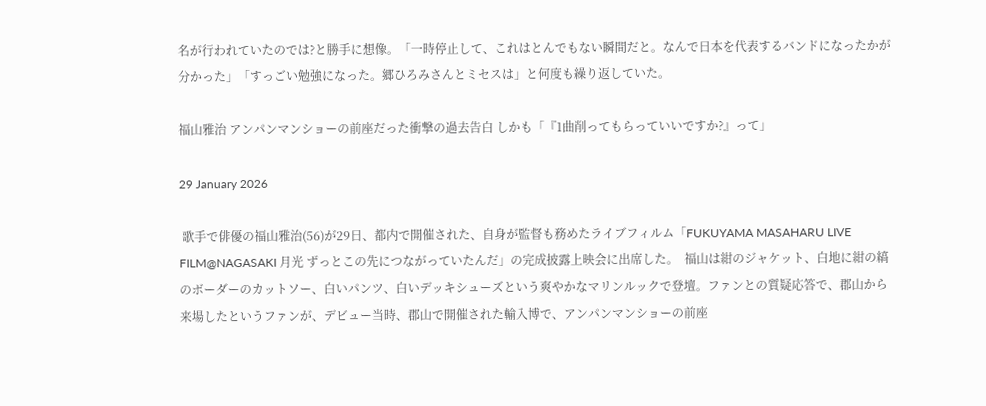名が行われていたのでは?と勝手に想像。「一時停止して、これはとんでもない瞬間だと。なんで日本を代表するバンドになったかが分かった」「すっごい勉強になった。郷ひろみさんとミセスは」と何度も繰り返していた。

福山雅治 アンパンマンショーの前座だった衝撃の過去告白 しかも「『1曲削ってもらっていいですか?』って」

29 January 2026

 歌手で俳優の福山雅治(56)が29日、都内で開催された、自身が監督も務めたライブフィルム「FUKUYAMA MASAHARU LIVE FILM@NAGASAKI 月光 ずっとこの先につながっていたんだ」の完成披露上映会に出席した。  福山は紺のジャケット、白地に紺の縞のボーダーのカットソー、白いパンツ、白いデッキシューズという爽やかなマリンルックで登壇。ファンとの質疑応答で、郡山から来場したというファンが、デビュー当時、郡山で開催された輸入博で、アンパンマンショーの前座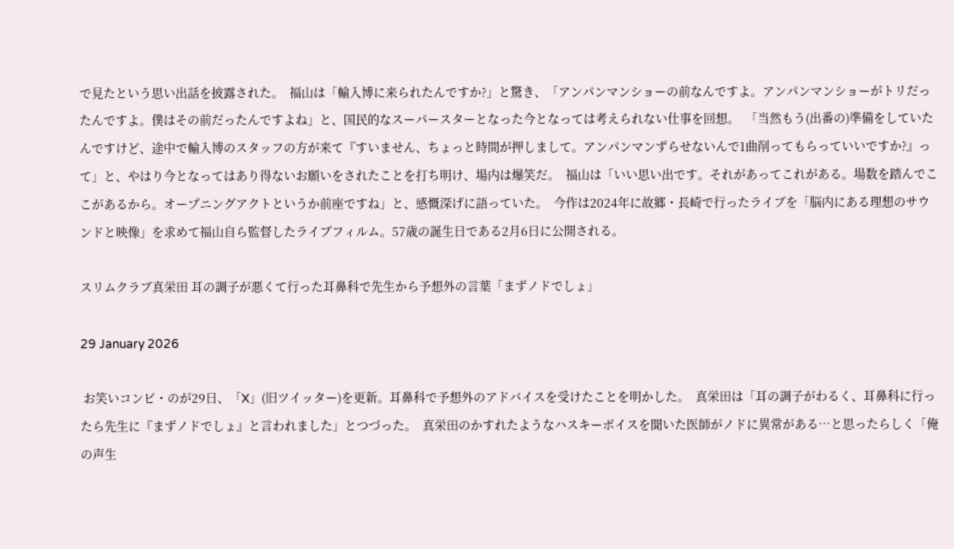で見たという思い出話を披露された。  福山は「輸入博に来られたんですか?」と驚き、「アンパンマンショーの前なんですよ。アンパンマンショーがトリだったんですよ。僕はその前だったんですよね」と、国民的なスーパースターとなった今となっては考えられない仕事を回想。  「当然もう(出番の)準備をしていたんですけど、途中で輸入博のスタッフの方が来て『すいません、ちょっと時間が押しまして。アンパンマンずらせないんで1曲削ってもらっていいですか?』って」と、やはり今となってはあり得ないお願いをされたことを打ち明け、場内は爆笑だ。  福山は「いい思い出です。それがあってこれがある。場数を踏んでここがあるから。オープニングアクトというか前座ですね」と、感慨深げに語っていた。  今作は2024年に故郷・長崎で行ったライブを「脳内にある理想のサウンドと映像」を求めて福山自ら監督したライブフィルム。57歳の誕生日である2月6日に公開される。

スリムクラブ真栄田 耳の調子が悪くて行った耳鼻科で先生から予想外の言葉「まずノドでしょ」

29 January 2026

 お笑いコンビ・のが29日、「X」(旧ツイッター)を更新。耳鼻科で予想外のアドバイスを受けたことを明かした。  真栄田は「耳の調子がわるく、耳鼻科に行ったら先生に『まずノドでしょ』と言われました」とつづった。  真栄田のかすれたようなハスキーボイスを聞いた医師がノドに異常がある…と思ったらしく「俺の声生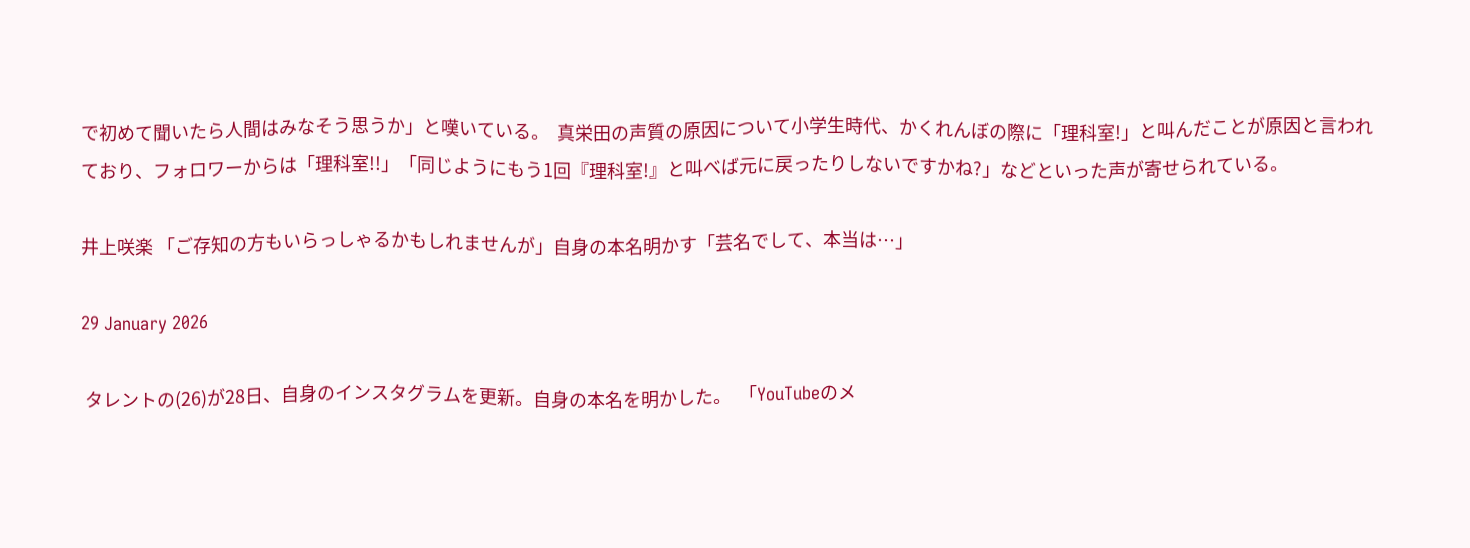で初めて聞いたら人間はみなそう思うか」と嘆いている。  真栄田の声質の原因について小学生時代、かくれんぼの際に「理科室!」と叫んだことが原因と言われており、フォロワーからは「理科室!!」「同じようにもう1回『理科室!』と叫べば元に戻ったりしないですかね?」などといった声が寄せられている。

井上咲楽 「ご存知の方もいらっしゃるかもしれませんが」自身の本名明かす「芸名でして、本当は…」

29 January 2026

 タレントの(26)が28日、自身のインスタグラムを更新。自身の本名を明かした。  「YouTubeのメ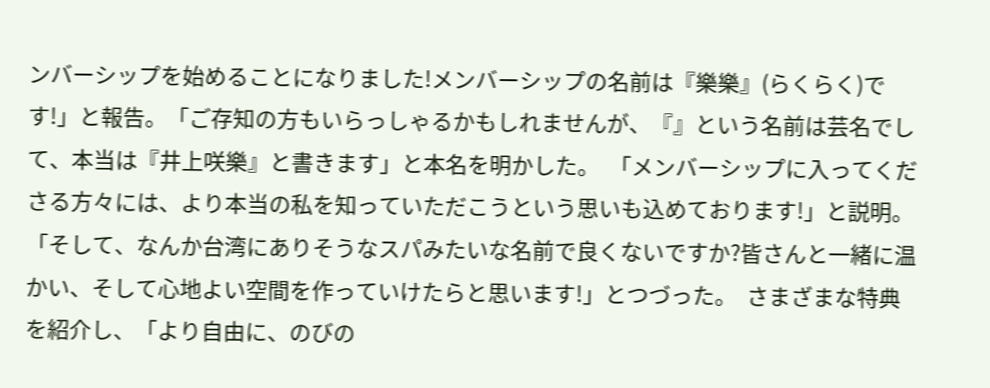ンバーシップを始めることになりました!メンバーシップの名前は『樂樂』(らくらく)です!」と報告。「ご存知の方もいらっしゃるかもしれませんが、『』という名前は芸名でして、本当は『井上咲樂』と書きます」と本名を明かした。  「メンバーシップに入ってくださる方々には、より本当の私を知っていただこうという思いも込めております!」と説明。「そして、なんか台湾にありそうなスパみたいな名前で良くないですか?皆さんと一緒に温かい、そして心地よい空間を作っていけたらと思います!」とつづった。  さまざまな特典を紹介し、「より自由に、のびの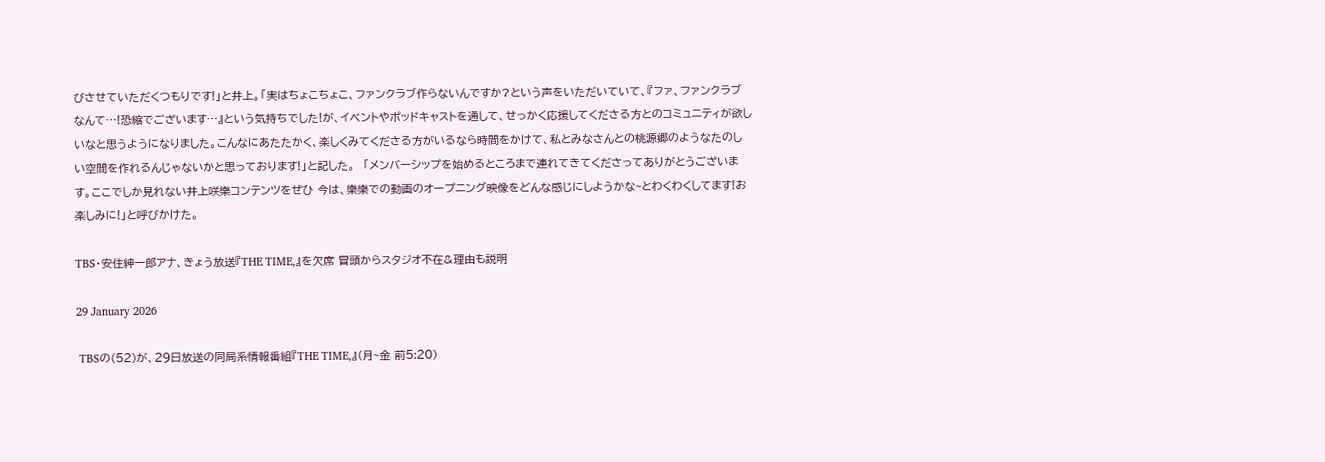びさせていただくつもりです!」と井上。「実はちょこちょこ、ファンクラブ作らないんですか?という声をいただいていて、『ファ、ファンクラブなんて…!恐縮でございます…』という気持ちでした!が、イベントやポッドキャストを通して、せっかく応援してくださる方とのコミュニティが欲しいなと思うようになりました。こんなにあたたかく、楽しくみてくださる方がいるなら時間をかけて、私とみなさんとの桃源郷のようなたのしい空間を作れるんじゃないかと思っております!」と記した。  「メンバーシップを始めるところまで連れてきてくださってありがとうございます。ここでしか見れない井上咲樂コンテンツをぜひ 今は、樂樂での動画のオープニング映像をどんな感じにしようかな~とわくわくしてます!お楽しみに!」と呼びかけた。

TBS・安住紳一郎アナ、きょう放送『THE TIME,』を欠席 冒頭からスタジオ不在&理由も説明

29 January 2026

 TBSの(52)が、29日放送の同局系情報番組『THE TIME,』(月~金 前5:20)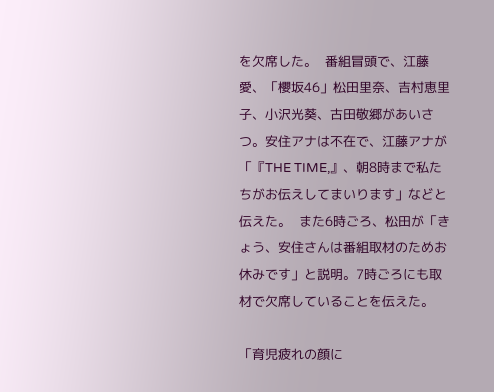を欠席した。  番組冒頭で、江藤愛、「櫻坂46」松田里奈、吉村恵里子、小沢光葵、古田敬郷があいさつ。安住アナは不在で、江藤アナが「『THE TIME,』、朝8時まで私たちがお伝えしてまいります」などと伝えた。  また6時ごろ、松田が「きょう、安住さんは番組取材のためお休みです」と説明。7時ごろにも取材で欠席していることを伝えた。

「育児疲れの顔に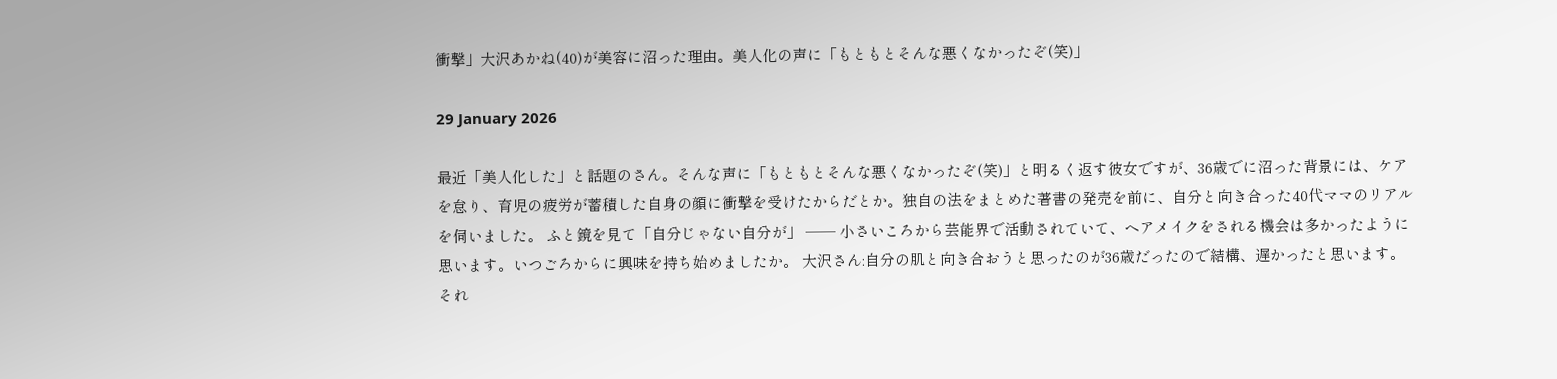衝撃」大沢あかね(40)が美容に沼った理由。美人化の声に「もともとそんな悪くなかったぞ(笑)」

29 January 2026

最近「美人化した」と話題のさん。そんな声に「もともとそんな悪くなかったぞ(笑)」と明るく返す彼女ですが、36歳でに沼った背景には、ケアを怠り、育児の疲労が蓄積した自身の顔に衝撃を受けたからだとか。独自の法をまとめた著書の発売を前に、自分と向き合った40代ママのリアルを伺いました。 ふと鏡を見て「自分じゃない自分が」 ── 小さいころから芸能界で活動されていて、ヘアメイクをされる機会は多かったように思います。いつごろからに興味を持ち始めましたか。 大沢さん:自分の肌と向き合おうと思ったのが36歳だったので結構、遅かったと思います。それ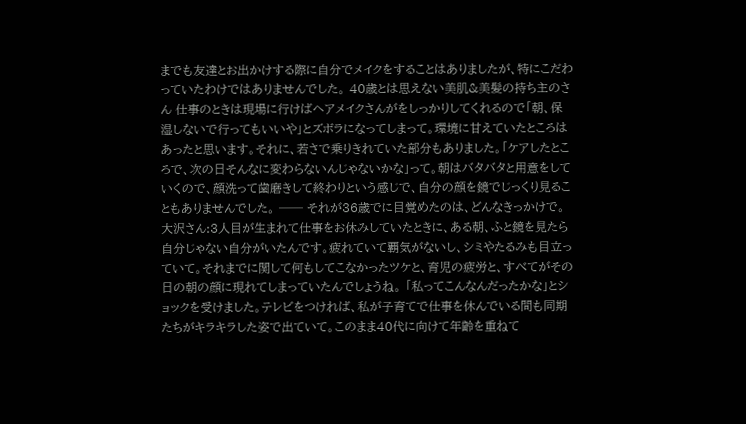までも友達とお出かけする際に自分でメイクをすることはありましたが、特にこだわっていたわけではありませんでした。 40歳とは思えない美肌&美髪の持ち主のさん 仕事のときは現場に行けばヘアメイクさんがをしっかりしてくれるので「朝、保湿しないで行ってもいいや」とズボラになってしまって。環境に甘えていたところはあったと思います。それに、若さで乗りきれていた部分もありました。「ケアしたところで、次の日そんなに変わらないんじゃないかな」って。朝はバタバタと用意をしていくので、顔洗って歯磨きして終わりという感じで、自分の顔を鏡でじっくり見ることもありませんでした。 ── それが36歳でに目覚めたのは、どんなきっかけで。 大沢さん:3人目が生まれて仕事をお休みしていたときに、ある朝、ふと鏡を見たら自分じゃない自分がいたんです。疲れていて覇気がないし、シミやたるみも目立っていて。それまでに関して何もしてこなかったツケと、育児の疲労と、すべてがその日の朝の顔に現れてしまっていたんでしょうね。 「私ってこんなんだったかな」とショックを受けました。テレビをつければ、私が子育てで仕事を休んでいる間も同期たちがキラキラした姿で出ていて。このまま40代に向けて年齢を重ねて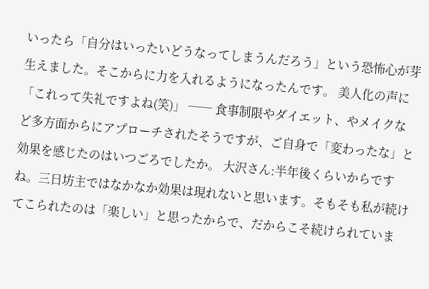いったら「自分はいったいどうなってしまうんだろう」という恐怖心が芽生えました。そこからに力を入れるようになったんです。 美人化の声に「これって失礼ですよね(笑)」 ── 食事制限やダイエット、やメイクなど多方面からにアプローチされたそうですが、ご自身で「変わったな」と効果を感じたのはいつごろでしたか。 大沢さん:半年後くらいからですね。三日坊主ではなかなか効果は現れないと思います。そもそも私が続けてこられたのは「楽しい」と思ったからで、だからこそ続けられていま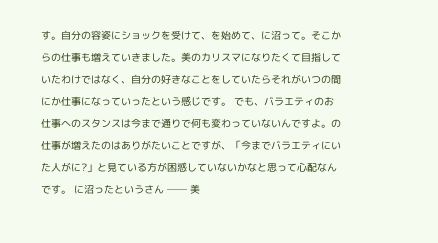す。自分の容姿にショックを受けて、を始めて、に沼って。そこからの仕事も増えていきました。美のカリスマになりたくて目指していたわけではなく、自分の好きなことをしていたらそれがいつの間にか仕事になっていったという感じです。 でも、バラエティのお仕事へのスタンスは今まで通りで何も変わっていないんですよ。の仕事が増えたのはありがたいことですが、「今までバラエティにいた人がに?」と見ている方が困惑していないかなと思って心配なんです。 に沼ったというさん ── 美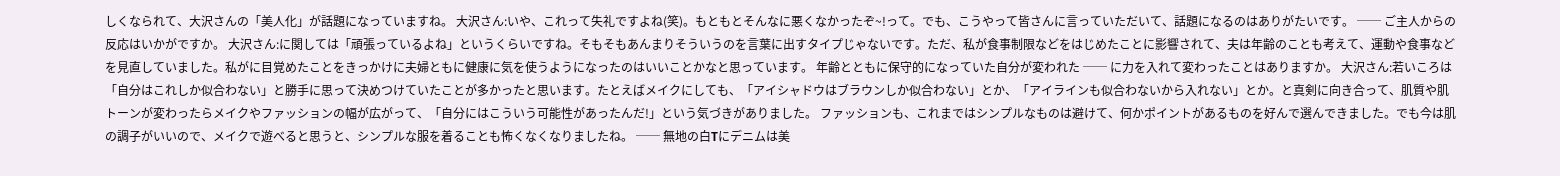しくなられて、大沢さんの「美人化」が話題になっていますね。 大沢さん:いや、これって失礼ですよね(笑)。もともとそんなに悪くなかったぞ~!って。でも、こうやって皆さんに言っていただいて、話題になるのはありがたいです。 ── ご主人からの反応はいかがですか。 大沢さん:に関しては「頑張っているよね」というくらいですね。そもそもあんまりそういうのを言葉に出すタイプじゃないです。ただ、私が食事制限などをはじめたことに影響されて、夫は年齢のことも考えて、運動や食事などを見直していました。私がに目覚めたことをきっかけに夫婦ともに健康に気を使うようになったのはいいことかなと思っています。 年齢とともに保守的になっていた自分が変われた ── に力を入れて変わったことはありますか。 大沢さん:若いころは「自分はこれしか似合わない」と勝手に思って決めつけていたことが多かったと思います。たとえばメイクにしても、「アイシャドウはブラウンしか似合わない」とか、「アイラインも似合わないから入れない」とか。と真剣に向き合って、肌質や肌トーンが変わったらメイクやファッションの幅が広がって、「自分にはこういう可能性があったんだ!」という気づきがありました。 ファッションも、これまではシンプルなものは避けて、何かポイントがあるものを好んで選んできました。でも今は肌の調子がいいので、メイクで遊べると思うと、シンプルな服を着ることも怖くなくなりましたね。 ── 無地の白Tにデニムは美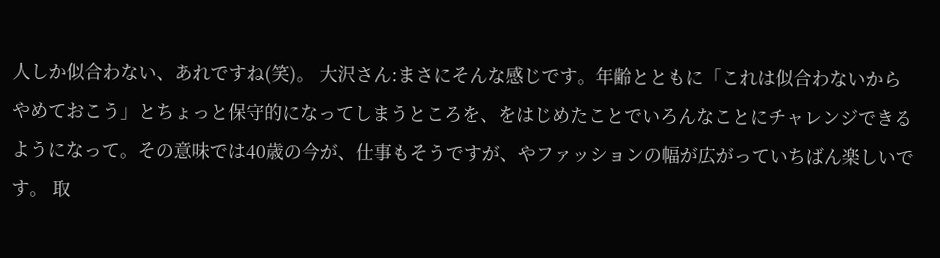人しか似合わない、あれですね(笑)。 大沢さん:まさにそんな感じです。年齢とともに「これは似合わないからやめておこう」とちょっと保守的になってしまうところを、をはじめたことでいろんなことにチャレンジできるようになって。その意味では40歳の今が、仕事もそうですが、やファッションの幅が広がっていちばん楽しいです。 取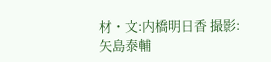材・文:内橋明日香 撮影:矢島泰輔